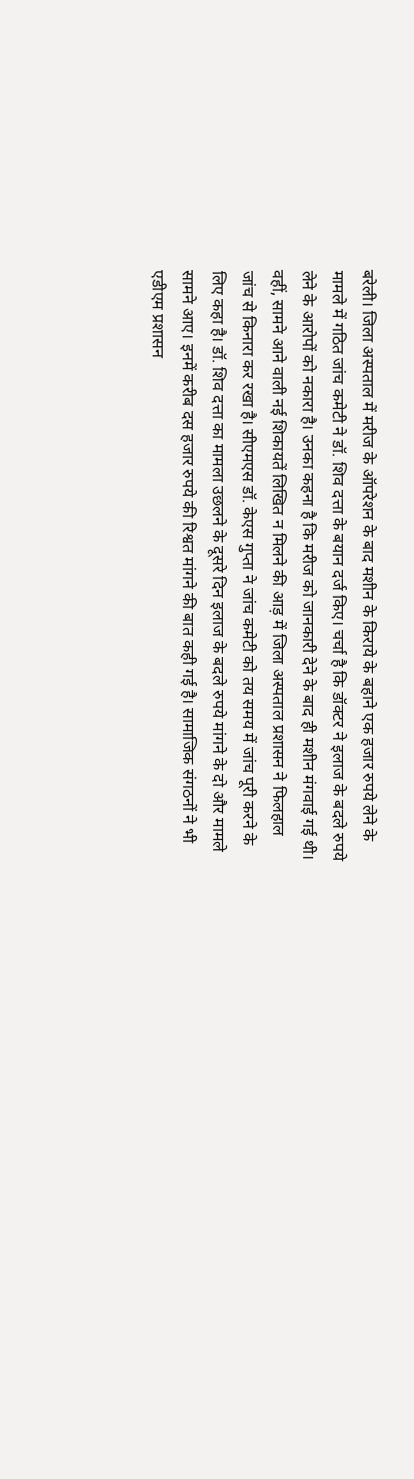बरेली। जिला अस्पताल में मरीज के ऑपरेशन के बाद मशीन के किराये के बहाने एक हजार रुपये लेने के मामले में गठित जांच कमेटी ने डॉ. शिव दत्ता के बयान दर्ज किए। चर्चा है कि डॉक्टर ने इलाज के बदले रुपये लेने के आरोपों को नकारा है। उनका कहना है कि मरीज को जानकारी देने के बाद ही मशीन मंगवाई गई थी।
वहीं, सामने आने वाली नई शिकायतें लिखित न मिलने की आड़ में जिला अस्पताल प्रशासन ने फिलहाल जांच से किनारा कर रखा है। सीएमएस डॉ. केएस गुप्ता ने जांच कमेटी को तय समय में जांच पूरी करने के लिए कहा है। डॉ. शिव दत्ता का मामला उछलने के दूसरे दिन इलाज के बदले रुपये मांगने के दो और मामले सामने आए। इनमें करीब दस हजार रुपये की रिश्वत मांगने की बात कही गई है। सामाजिक संगठनों ने भी एडीएम प्रशासन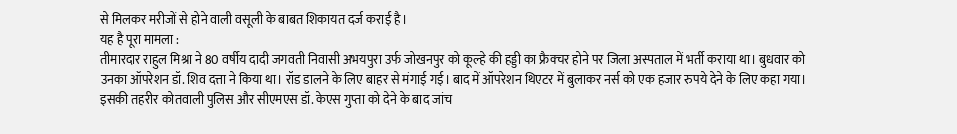से मिलकर मरीजों से होने वाली वसूली के बाबत शिकायत दर्ज कराई है।
यह है पूरा मामला :
तीमारदार राहुल मिश्रा ने 80 वर्षीय दादी जगवती निवासी अभयपुरा उर्फ जोखनपुर को कूल्हे की हड्डी का फ्रैक्चर होने पर जिला अस्पताल में भर्ती कराया था। बुधवार को उनका ऑपरेशन डॉ. शिव दत्ता ने किया था। रॉड डालने के लिए बाहर से मंगाई गई। बाद में ऑपरेशन थिएटर में बुलाकर नर्स को एक हजार रुपये देने के लिए कहा गया। इसकी तहरीर कोतवाली पुलिस और सीएमएस डॉ. केएस गुप्ता को देने के बाद जांच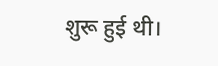शुरू हुई थी।